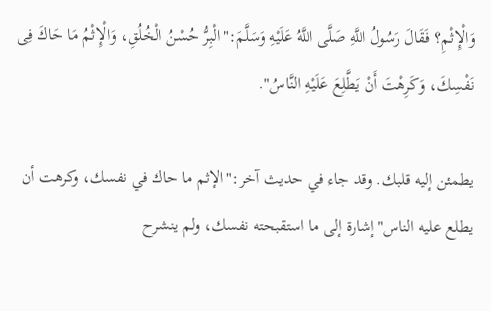وَالْإِثْمِ؟ فَقَالَ رَسُولُ اللَّهِ صَلَّى اللَّهُ عَلَيْهِ وَسَلَّمَ:"الْبِرُّ حُسْنُ الْخُلُقِ، وَالْإِثْمُ مَا حَاكَ فِى نَفْسِكَ، وَكَرِهْتَ أَنْ يَطَّلِعَ عَلَيْهِ النَّاسُ".

يطمئن إليه قلبك. وقد جاء في حديث آخر:"الإثم ما حاك في نفسك، وكرهت أن يطلع عليه الناس"إشارة إلى ما استقبحته نفسك، ولم ينشرح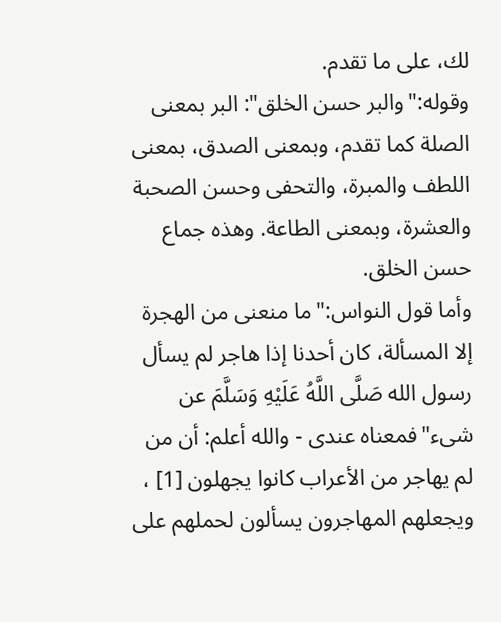لك، على ما تقدم.
وقوله:"والبر حسن الخلق": البر بمعنى الصلة كما تقدم، وبمعنى الصدق، بمعنى اللطف والمبرة، والتحفى وحسن الصحبة والعشرة، وبمعنى الطاعة. وهذه جماع حسن الخلق.
وأما قول النواس:"ما منعنى من الهجرة إلا المسألة، كان أحدنا إذا هاجر لم يسأل رسول الله صَلَّى اللَّهُ عَلَيْهِ وَسَلَّمَ عن شىء"فمعناه عندى - والله أعلم: أن من لم يهاجر من الأعراب كانوا يجهلون [1] ، ويجعلهم المهاجرون يسألون لحملهم على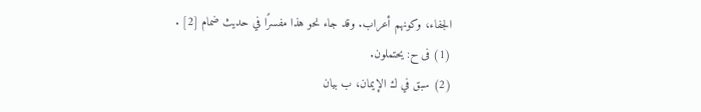الجفاء، وكونهم أعراب. وقد جاء نحو هذا مفسرًا في حديث ضمام [2] .
(1) فى ح: يحتملون.
(2) سبق في ك الإيمان، ب بيان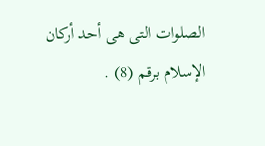الصلوات التى هى أحد أركان الإسلام برقم (8) .